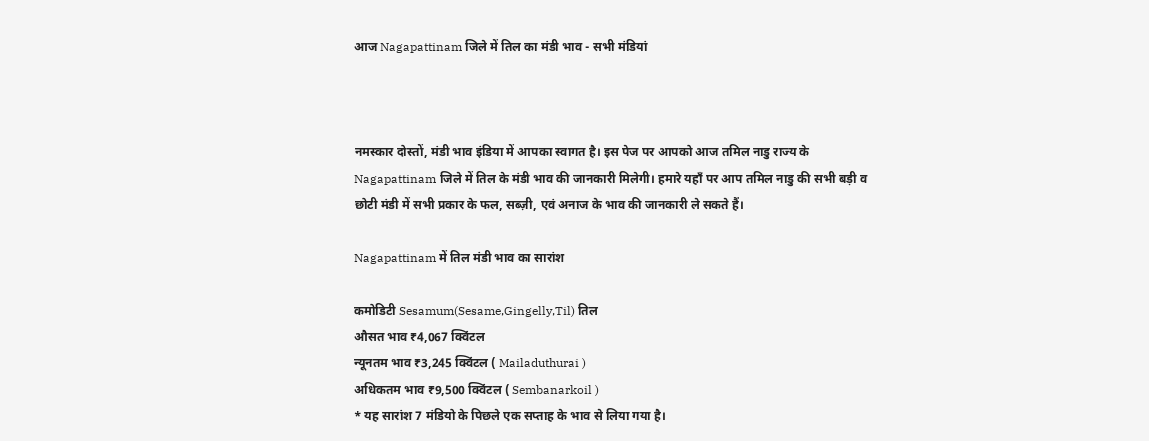आज Nagapattinam जिले में तिल का मंडी भाव - सभी मंडियां



नमस्कार दोस्तों, मंडी भाव इंडिया में आपका स्वागत है। इस पेज पर आपको आज तमिल नाडु राज्य के Nagapattinam जिले में तिल के मंडी भाव की जानकारी मिलेगी। हमारे यहाँ पर आप तमिल नाडु की सभी बड़ी व छोटी मंडी में सभी प्रकार के फल, सब्ज़ी, एवं अनाज के भाव की जानकारी ले सकते हैं।

Nagapattinam में तिल मंडी भाव का सारांश

कमोडिटी Sesamum(Sesame,Gingelly,Til) तिल
औसत भाव ₹4,067 क्विंटल
न्यूनतम भाव ₹3,245 क्विंटल ( Mailaduthurai )
अधिकतम भाव ₹9,500 क्विंटल ( Sembanarkoil )
* यह सारांश 7 मंडियो के पिछले एक सप्ताह के भाव से लिया गया है।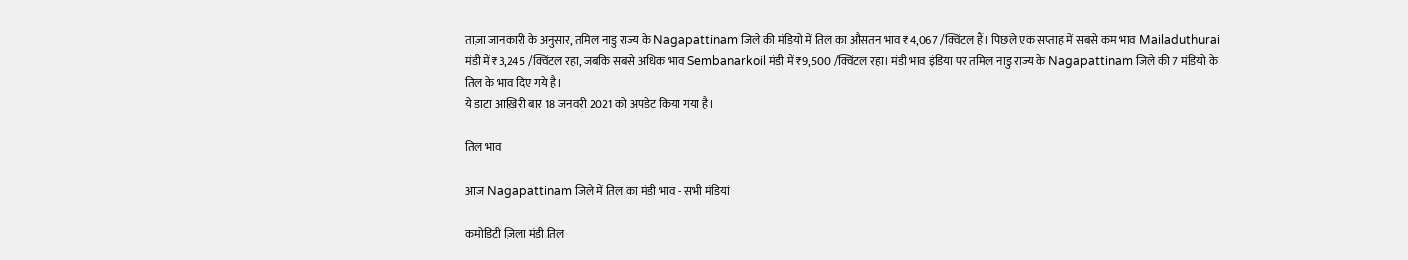ताज़ा जानकारी के अनुसार, तमिल नाडु राज्य के Nagapattinam जिले की मंडियो में तिल का औसतन भाव ₹4,067 /क्विंटल हैं। पिछले एक सप्ताह में सबसे कम भाव Mailaduthurai मंडी में ₹3,245 /क्विंटल रहा, जबकि सबसे अधिक भाव Sembanarkoil मंडी में ₹9,500 /क्विंटल रहा। मंडी भाव इंडिया पर तमिल नाडु राज्य के Nagapattinam जिले की 7 मंडियो के तिल के भाव दिए गये है।
ये डाटा आख़िरी बार 18 जनवरी 2021 को अपडेट किया गया है।

तिल भाव

आज Nagapattinam जिले में तिल का मंडी भाव - सभी मंडियां

कमोडिटी ज़िला मंडी तिल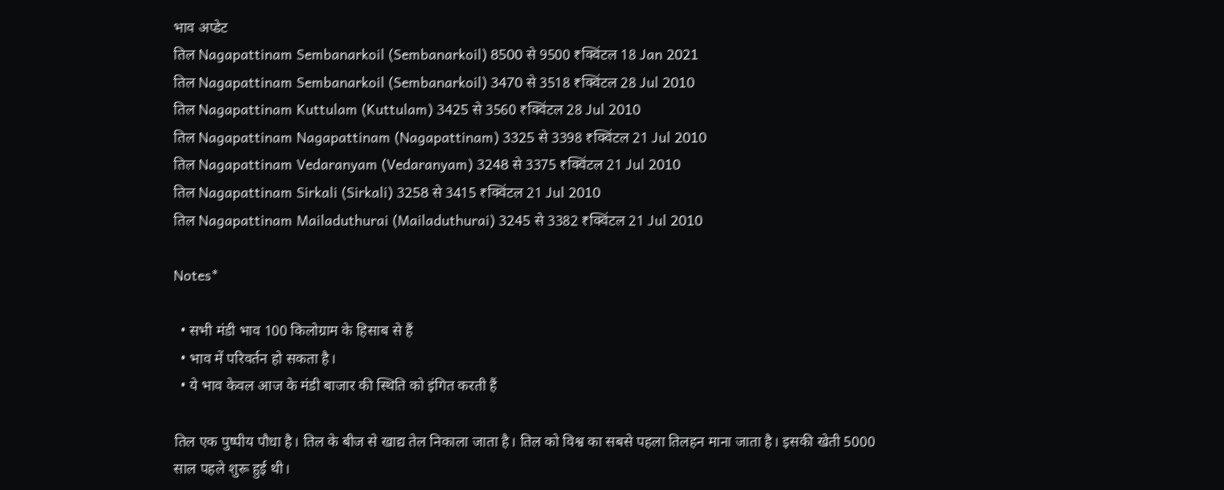भाव अप्डेट
तिल Nagapattinam Sembanarkoil (Sembanarkoil) 8500 से 9500 ₹क्विंटल 18 Jan 2021
तिल Nagapattinam Sembanarkoil (Sembanarkoil) 3470 से 3518 ₹क्विंटल 28 Jul 2010
तिल Nagapattinam Kuttulam (Kuttulam) 3425 से 3560 ₹क्विंटल 28 Jul 2010
तिल Nagapattinam Nagapattinam (Nagapattinam) 3325 से 3398 ₹क्विंटल 21 Jul 2010
तिल Nagapattinam Vedaranyam (Vedaranyam) 3248 से 3375 ₹क्विंटल 21 Jul 2010
तिल Nagapattinam Sirkali (Sirkali) 3258 से 3415 ₹क्विंटल 21 Jul 2010
तिल Nagapattinam Mailaduthurai (Mailaduthurai) 3245 से 3382 ₹क्विंटल 21 Jul 2010

Notes*

  • सभी मंडी भाव 100 किलोग्राम के हिसाब से हैं
  • भाव में परिवर्तन हो सकता है।
  • ये भाव केवल आज के मंडी बाजार की स्थिति को इंगित करती हैं

तिल एक पुष्पीय पौधा है। तिल के बीज से खाद्य तेल निकाला जाता है। तिल को विश्व का सबसे पहला तिलहन माना जाता है। इसकी खेती 5000 साल पहले शुरू हुई थी।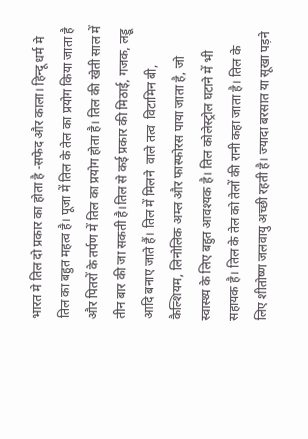भारत मे तिल दो प्रकार का होता है -सफेद और काला। हिन्दू धर्म मे तिल का बहुत महत्व है। पूजा में तिल के तेल का प्रयोग किया जाता है और पितरों के तर्पण में तिल का प्रयोग होता है। तिल की खेती साल में तीन बार की जा सकती है।तिल से कई प्रकार की मिठाई, गजक, लड्डू आदि बनाए जाते हैं। तिल में मिलने  वाले तत्व  विटामिन बी, कैल्शियम, लिनोलिक अम्ल और फास्फोरस पाया जाता है, जो स्वास्थ्य के लिए बहुत आवश्यक है। तिल कोलेस्ट्रोल घटाने में भी सहायक है। तिल के तेल को तेलों की रानी कहा जाता है। तिल के लिए शीतोष्ण जलवायु अच्छी रहती है। ज्यादा बरसात या सूखा पड़ने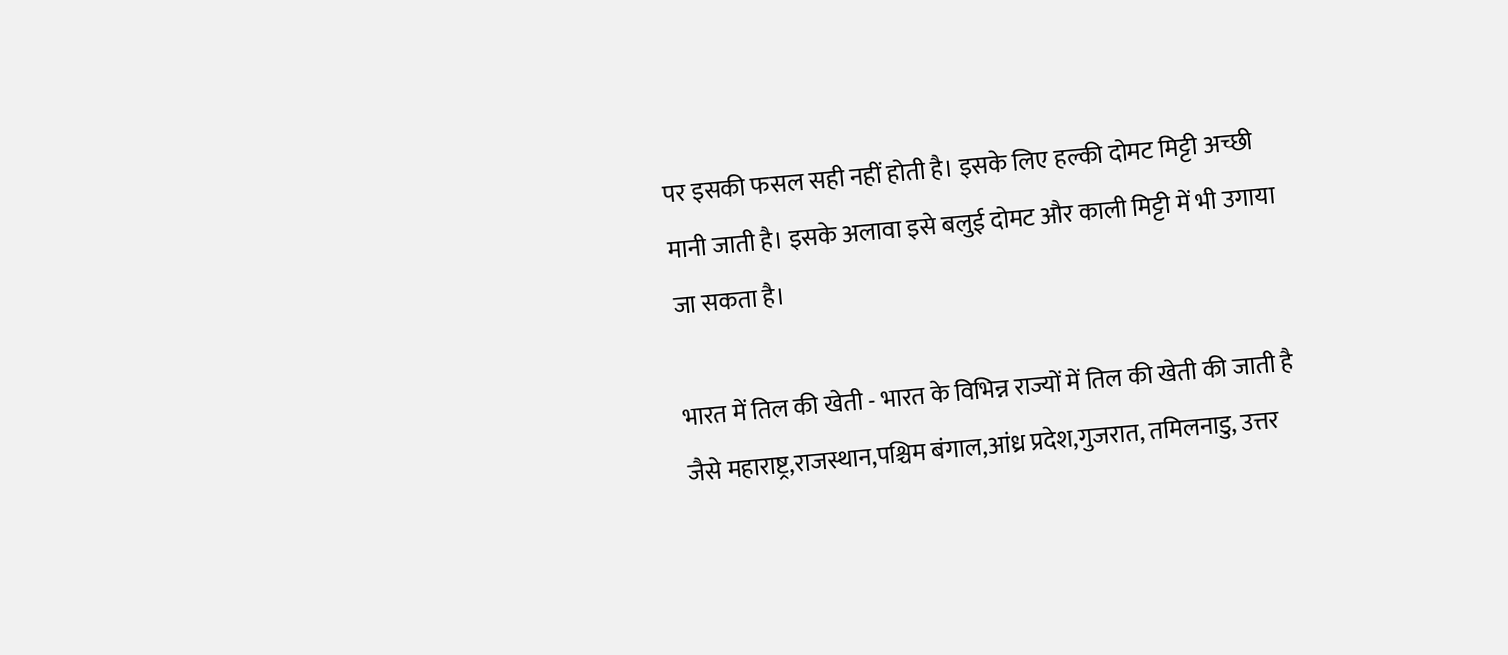पर इसकी फसल सही नहीं होती है। इसके लिए हल्की दोमट मिट्टी अच्छी मानी जाती है। इसके अलावा इसे बलुई दोमट और काली मिट्टी में भी उगाया जा सकता है।

भारत में तिल की खेती - भारत के विभिन्न राज्यों में तिल की खेती की जाती है जैसे महाराष्ट्र,राजस्थान,पश्चिम बंगाल,आंध्र प्रदेश,गुजरात, तमिलनाडु, उत्तर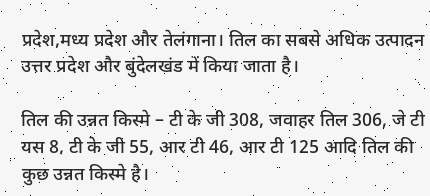प्रदेश,मध्य प्रदेश और तेलंगाना। तिल का सबसे अधिक उत्पादन उत्तर प्रदेश और बुंदेलखंड में किया जाता है।

तिल की उन्नत किस्मे – टी के जी 308, जवाहर तिल 306, जे टी यस 8, टी के जी 55, आर टी 46, आर टी 125 आदि तिल की कुछ उन्नत किस्मे है।